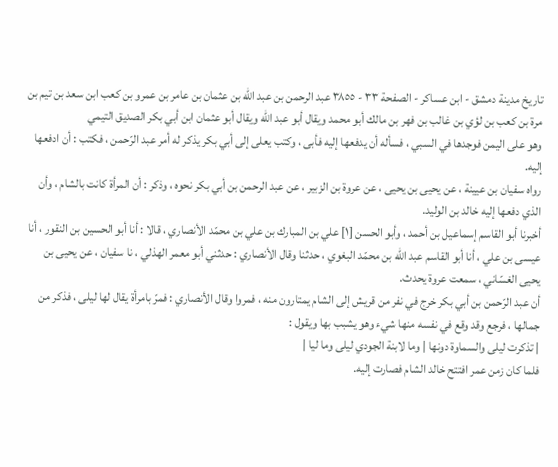تاريخ مدينة دمشق - ابن عساكر - الصفحة ٣٣ - ٣٨٥٥ عبد الرحمن بن عبد الله بن عثمان بن عامر بن عمرو بن كعب ابن سعد بن تيم بن مرة بن كعب بن لؤي بن غالب بن فهر بن مالك أبو محمد ويقال أبو عبد الله ويقال أبو عثمان ابن أبي بكر الصديق التيمي
وهو على اليمن فوجدها في السبي ، فسأله أن يدفعها إليه فأبى ، وكتب يعلى إلى أبي بكر يذكر له أمر عبد الرّحمن ، فكتب : أن ادفعها إليه.
رواه سفيان بن عيينة ، عن يحيى بن يحيى ، عن عروة بن الزبير ، عن عبد الرحمن بن أبي بكر نحوه ، وذكر : أن المرأة كانت بالشام ، وأن الذي دفعها إليه خالد بن الوليد.
أخبرنا أبو القاسم إسماعيل بن أحمد ، وأبو الحسن [١] علي بن المبارك بن علي بن محمّد الأنصاري ، قالا : أنا أبو الحسين بن النقور ، أنا عيسى بن علي ، أنا أبو القاسم عبد الله بن محمّد البغوي ، حدثنا وقال الأنصاري : حدثني أبو معمر الهذلي ، نا سفيان ، عن يحيى بن يحيى الغسّاني ، سمعت عروة يحدث.
أن عبد الرّحمن بن أبي بكر خرج في نفر من قريش إلى الشام يمتارون منه ، فمروا وقال الأنصاري : فمرّ بامرأة يقال لها ليلى ، فذكر من جمالها ، فرجع وقد وقع في نفسه منها شيء وهو يشبب بها ويقول :
| تذكرت ليلى والسماوة دونها | وما لابنة الجودي ليلى وما ليا |
فلما كان زمن عمر افتتح خالد الشام فصارت إليه.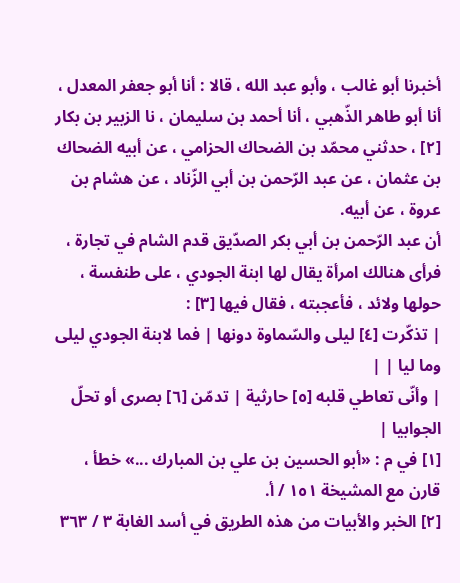أخبرنا أبو غالب ، وأبو عبد الله ، قالا : أنا أبو جعفر المعدل ، أنا أبو طاهر الذّهبي ، أنا أحمد بن سليمان ، نا الزبير بن بكار [٢] ، حدثني محمّد بن الضحاك الحزامي ، عن أبيه الضحاك بن عثمان ، عن عبد الرّحمن بن أبي الزّناد ، عن هشام بن عروة ، عن أبيه.
أن عبد الرّحمن بن أبي بكر الصدّيق قدم الشام في تجارة ، فرأى هنالك امرأة يقال لها ابنة الجودي ، على طنفسة ، حولها ولائد ، فأعجبته ، فقال فيها [٣] :
| تذكّرت [٤] ليلى والسّماوة دونها | فما لابنة الجودي ليلى وما ليا | |
| وأنّى تعاطي قلبه [٥] حارثية | تدمّن [٦] بصرى أو تحلّ الجوابيا |
[١] في م : «أبو الحسين بن علي بن المبارك ...» خطأ ، قارن مع المشيخة ١٥١ / أ.
[٢] الخبر والأبيات من هذه الطريق في أسد الغابة ٣ / ٣٦٣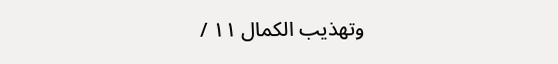وتهذيب الكمال ١١ /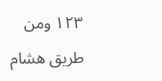١٢٣ ومن طريق هشام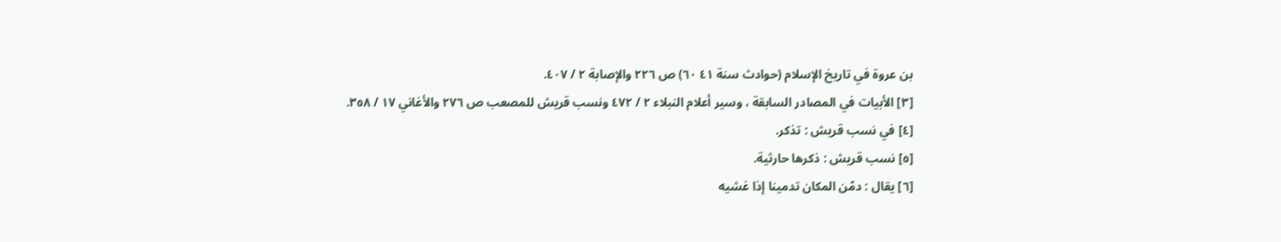بن عروة في تاريخ الإسلام (حوادث سنة ٤١ ٦٠) ص ٢٢٦ والإصابة ٢ / ٤٠٧.
[٣] الأبيات في المصادر السابقة ، وسير أعلام النبلاء ٢ / ٤٧٢ ونسب قريش للمصعب ص ٢٧٦ والأغاني ١٧ / ٣٥٨.
[٤] في نسب قريش : تذكر.
[٥] نسب قريش : ذكرها حارثية.
[٦] يقال : دمّن المكان تدمينا إذا غشيه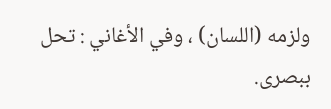ولزمه (اللسان) ، وفي الأغاني : تحل ببصرى.